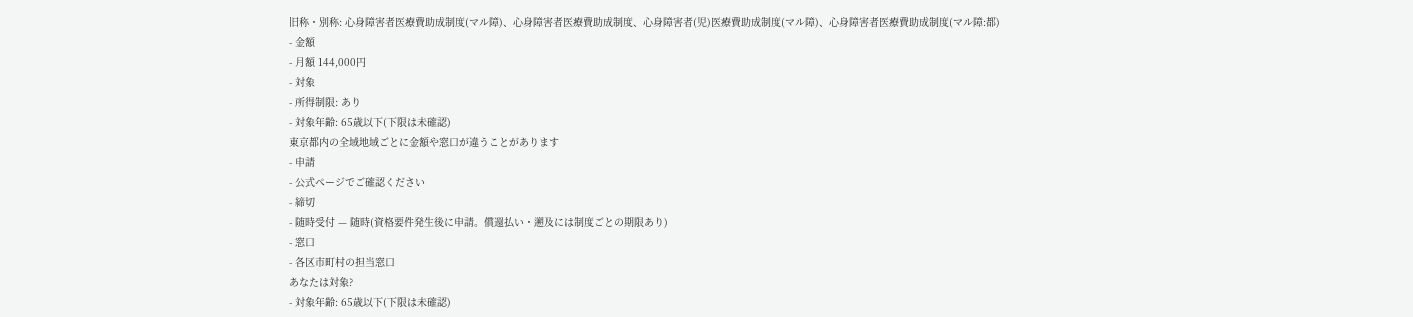旧称・別称: 心身障害者医療費助成制度(マル障)、心身障害者医療費助成制度、心身障害者(児)医療費助成制度(マル障)、心身障害者医療費助成制度(マル障:都)
- 金額
- 月額 144,000円
- 対象
- 所得制限: あり
- 対象年齢: 65歳以下(下限は未確認)
東京都内の全域地域ごとに金額や窓口が違うことがあります
- 申請
- 公式ページでご確認ください
- 締切
- 随時受付 — 随時(資格要件発生後に申請。償還払い・遡及には制度ごとの期限あり)
- 窓口
- 各区市町村の担当窓口
あなたは対象?
- 対象年齢: 65歳以下(下限は未確認)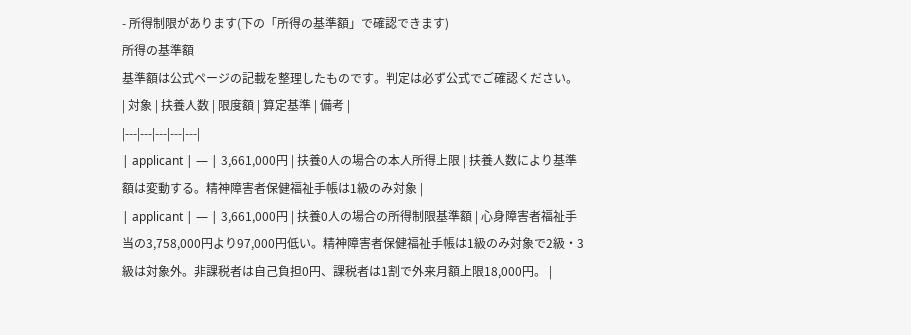- 所得制限があります(下の「所得の基準額」で確認できます)
所得の基準額
基準額は公式ページの記載を整理したものです。判定は必ず公式でご確認ください。
| 対象 | 扶養人数 | 限度額 | 算定基準 | 備考 |
|---|---|---|---|---|
| applicant | — | 3,661,000円 | 扶養0人の場合の本人所得上限 | 扶養人数により基準額は変動する。精神障害者保健福祉手帳は1級のみ対象 |
| applicant | — | 3,661,000円 | 扶養0人の場合の所得制限基準額 | 心身障害者福祉手当の3,758,000円より97,000円低い。精神障害者保健福祉手帳は1級のみ対象で2級・3級は対象外。非課税者は自己負担0円、課税者は1割で外来月額上限18,000円。 |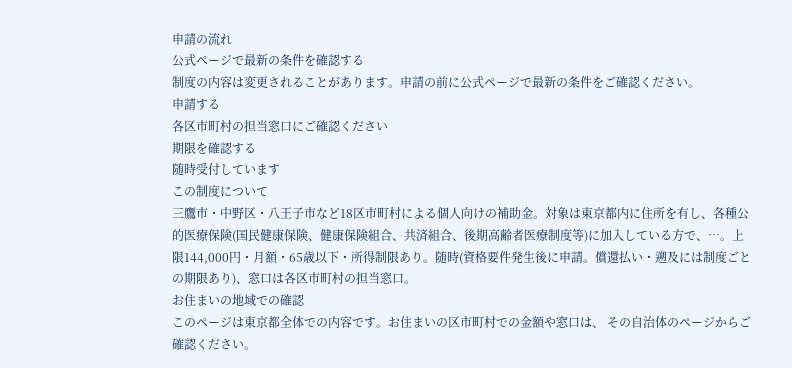申請の流れ
公式ページで最新の条件を確認する
制度の内容は変更されることがあります。申請の前に公式ページで最新の条件をご確認ください。
申請する
各区市町村の担当窓口にご確認ください
期限を確認する
随時受付しています
この制度について
三鷹市・中野区・八王子市など18区市町村による個人向けの補助金。対象は東京都内に住所を有し、各種公的医療保険(国民健康保険、健康保険組合、共済組合、後期高齢者医療制度等)に加入している方で、…。上限144,000円・月額・65歳以下・所得制限あり。随時(資格要件発生後に申請。償還払い・遡及には制度ごとの期限あり)、窓口は各区市町村の担当窓口。
お住まいの地域での確認
このページは東京都全体での内容です。お住まいの区市町村での金額や窓口は、 その自治体のページからご確認ください。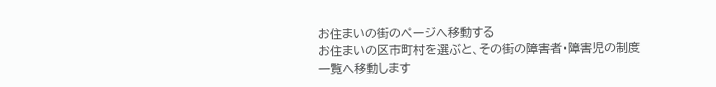お住まいの街のページへ移動する
お住まいの区市町村を選ぶと、その街の障害者・障害児の制度一覧へ移動します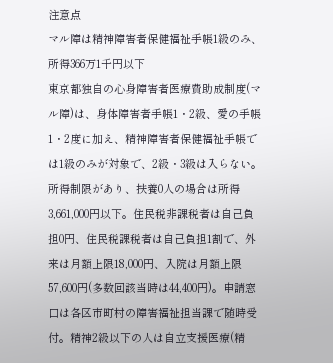注意点
マル障は精神障害者保健福祉手帳1級のみ、所得366万1千円以下
東京都独自の心身障害者医療費助成制度(マル障)は、身体障害者手帳1・2級、愛の手帳1・2度に加え、精神障害者保健福祉手帳では1級のみが対象で、2級・3級は入らない。所得制限があり、扶養0人の場合は所得3,661,000円以下。住民税非課税者は自己負担0円、住民税課税者は自己負担1割で、外来は月額上限18,000円、入院は月額上限57,600円(多数回該当時は44,400円)。申請窓口は各区市町村の障害福祉担当課で随時受付。精神2級以下の人は自立支援医療(精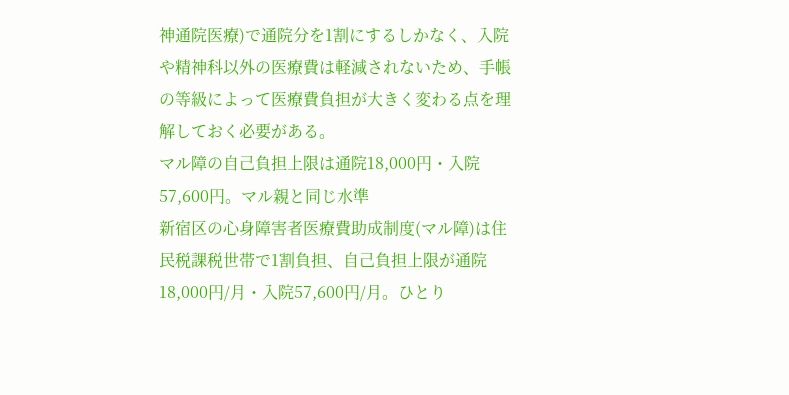神通院医療)で通院分を1割にするしかなく、入院や精神科以外の医療費は軽減されないため、手帳の等級によって医療費負担が大きく変わる点を理解しておく必要がある。
マル障の自己負担上限は通院18,000円・入院57,600円。マル親と同じ水準
新宿区の心身障害者医療費助成制度(マル障)は住民税課税世帯で1割負担、自己負担上限が通院18,000円/月・入院57,600円/月。ひとり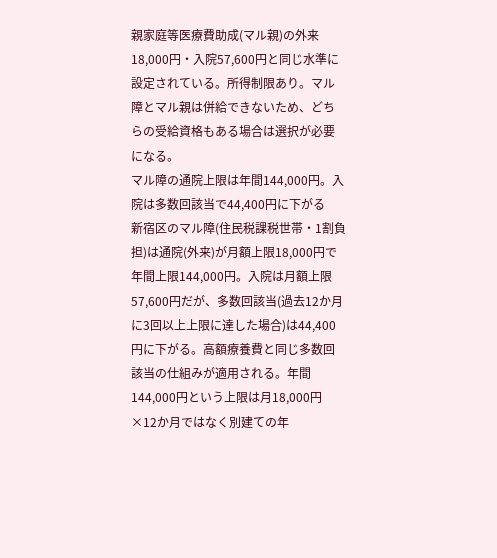親家庭等医療費助成(マル親)の外来18,000円・入院57,600円と同じ水準に設定されている。所得制限あり。マル障とマル親は併給できないため、どちらの受給資格もある場合は選択が必要になる。
マル障の通院上限は年間144,000円。入院は多数回該当で44,400円に下がる
新宿区のマル障(住民税課税世帯・1割負担)は通院(外来)が月額上限18,000円で年間上限144,000円。入院は月額上限57,600円だが、多数回該当(過去12か月に3回以上上限に達した場合)は44,400円に下がる。高額療養費と同じ多数回該当の仕組みが適用される。年間144,000円という上限は月18,000円×12か月ではなく別建ての年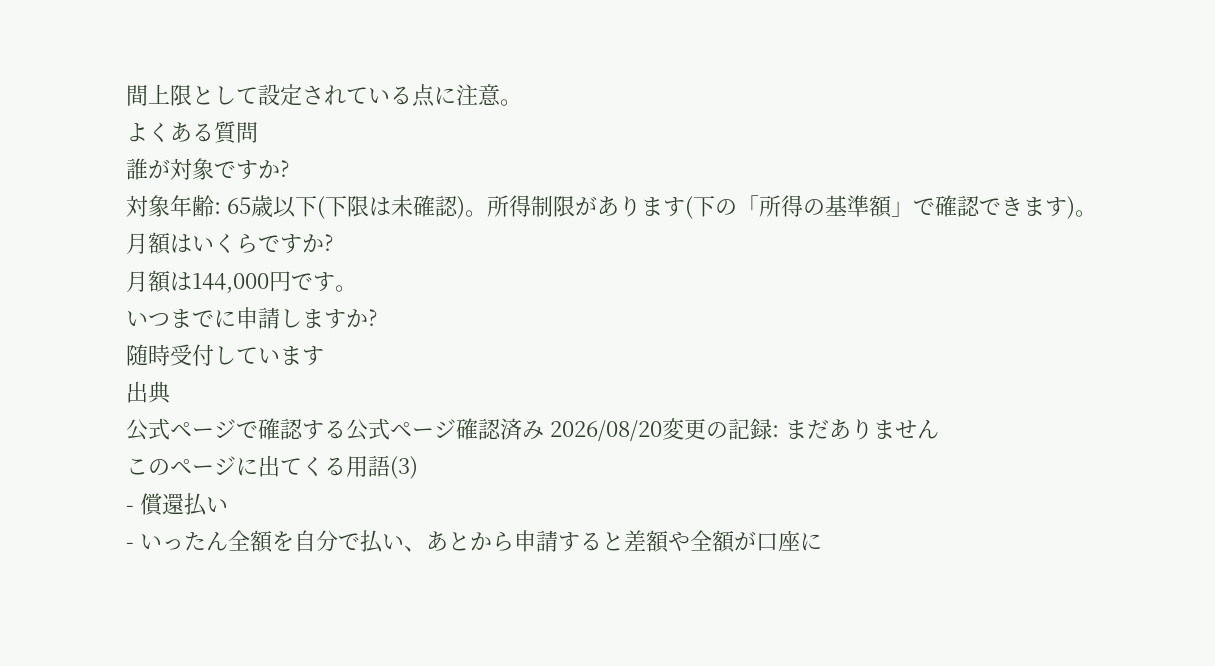間上限として設定されている点に注意。
よくある質問
誰が対象ですか?
対象年齢: 65歳以下(下限は未確認)。所得制限があります(下の「所得の基準額」で確認できます)。
月額はいくらですか?
月額は144,000円です。
いつまでに申請しますか?
随時受付しています
出典
公式ページで確認する公式ページ確認済み 2026/08/20変更の記録: まだありません
このページに出てくる用語(3)
- 償還払い
- いったん全額を自分で払い、あとから申請すると差額や全額が口座に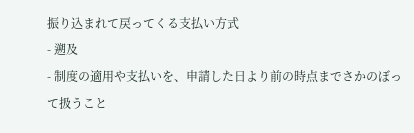振り込まれて戻ってくる支払い方式
- 遡及
- 制度の適用や支払いを、申請した日より前の時点までさかのぼって扱うこと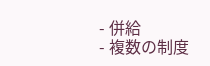- 併給
- 複数の制度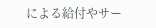による給付やサー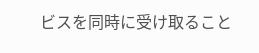ビスを同時に受け取ること